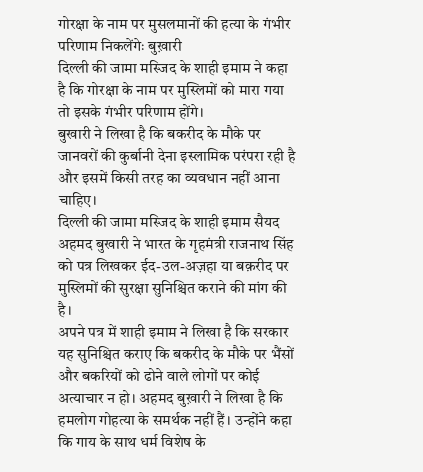गोरक्षा के नाम पर मुसलमानों की हत्या के गंभीर परिणाम निकलेंगेः बुख़ारी
दिल्ली की जामा मस्जिद के शाही इमाम ने कहा है कि गोरक्षा के नाम पर मुस्लिमों को मारा गया तो इसके गंभीर परिणाम होंगे।
बुखारी ने लिखा है कि बकरीद के मौके पर जानवरों की कुर्बानी देना इस्लामिक परंपरा रही है और इसमें किसी तरह का व्यवधान नहीं आना चाहिए।
दिल्ली की जामा मस्जिद के शाही इमाम सैयद अहमद बुखारी ने भारत के गृहमंत्री राजनाथ सिंह को पत्र लिखकर ईद-उल-अज़हा या बक़रीद पर मुस्लिमों की सुरक्षा सुनिश्चित कराने की मांग की है।
अपने पत्र में शाही इमाम ने लिखा है कि सरकार यह सुनिश्चित कराए कि बकरीद के मौके पर भैंसों और बकरियों को ढोने वाले लोगों पर कोई अत्याचार न हो। अहमद बुख़ारी ने लिखा है कि हमलोग गोहत्या के समर्थक नहीं हैं। उन्होंने कहा कि गाय के साथ धर्म विशेष के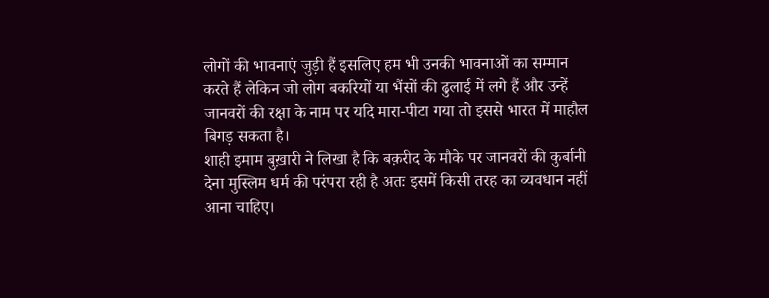लोगों की भावनाएं जुड़ी हैं इसलिए हम भी उनकी भावनाओं का सम्मान करते हैं लेकिन जो लोग बकरियों या भैंसों की ढुलाई में लगे हैं और उन्हें जानवरों की रक्षा के नाम पर यदि मारा-पीटा गया तो इससे भारत में माहौल बिगड़ सकता है।
शाही इमाम बुख़ारी ने लिखा है कि बक़रीद के मौके पर जानवरों की कुर्बानी देना मुस्लिम धर्म की परंपरा रही है अतः इसमें किसी तरह का व्यवधान नहीं आना चाहिए।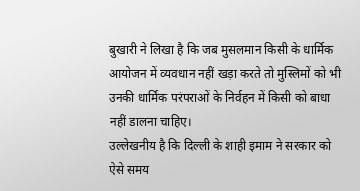बुखारी ने लिखा है कि जब मुसलमान किसी के धार्मिक आयोजन में व्यवधान नहीं खड़ा करते तो मुस्लिमों को भी उनकी धार्मिक परंपराओं के निर्वहन में किसी को बाधा नहीं डालना चाहिए।
उल्लेखनीय है कि दिल्ली के शाही इमाम ने सरकार को ऐसे समय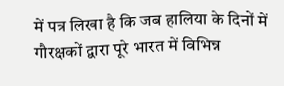में पत्र लिखा है कि जब हालिया के दिनों में गौरक्षकों द्वारा पूरे भारत में विभिन्न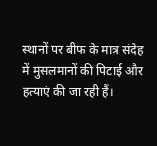स्थानों पर बीफ के मात्र संदेह में मुसलमानों की पिटाई और हत्याएं की जा रही हैं।